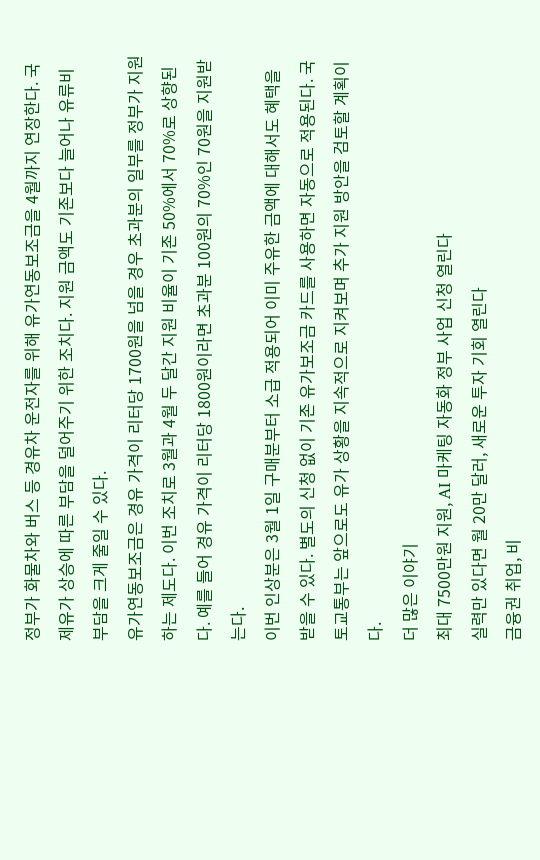정부가 화물차와 버스 등 경유차 운전자를 위해 유가연동보조금을 4월까지 연장한다. 국제유가 상승에 따른 부담을 덜어주기 위한 조치다. 지원 금액도 기존보다 늘어나 유류비 부담을 크게 줄일 수 있다.
유가연동보조금은 경유 가격이 리터당 1700원을 넘을 경우 초과분의 일부를 정부가 지원하는 제도다. 이번 조치로 3월과 4월 두 달간 지원 비율이 기존 50%에서 70%로 상향된다. 예를 들어 경유 가격이 리터당 1800원이라면 초과분 100원의 70%인 70원을 지원받는다.
이번 인상분은 3월 1일 구매분부터 소급 적용되어 이미 주유한 금액에 대해서도 혜택을 받을 수 있다. 별도의 신청 없이 기존 유가보조금 카드를 사용하면 자동으로 적용된다. 국토교통부는 앞으로도 유가 상황을 지속적으로 지켜보며 추가 지원 방안을 검토할 계획이다.
더 많은 이야기
최대 7500만원 지원, AI 마케팅 자동화 정부 사업 신청 열린다
실력만 있다면 월 20만 달러, 새로운 투자 기회 열린다
금융권 취업, 비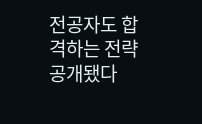전공자도 합격하는 전략 공개됐다